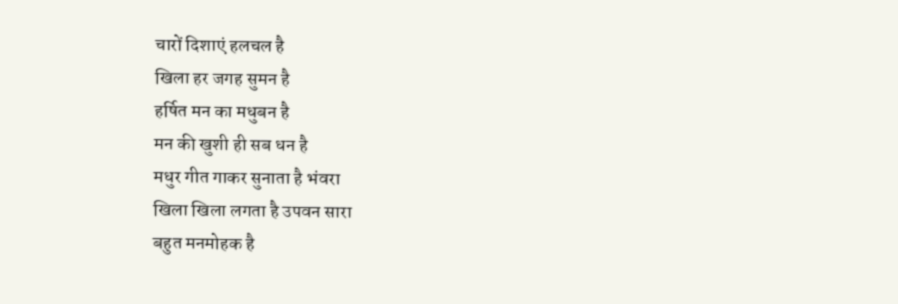चारों दिशाएं हलचल है
खिला हर जगह सुमन है
हर्षित मन का मधुबन है
मन की खुशी ही सब धन है
मधुर गीत गाकर सुनाता है भंवरा
खिला खिला लगता है उपवन सारा
बहुत मनमोहक है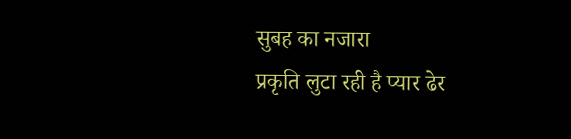सुबह का नजारा
प्रकृति लुटा रही है प्यार ढेर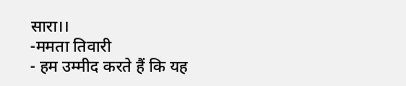सारा।।
-ममता तिवारी
- हम उम्मीद करते हैं कि यह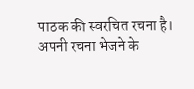पाठक की स्वरचित रचना है। अपनी रचना भेजने के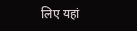लिए यहां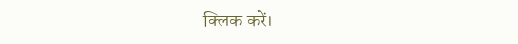क्लिक करें।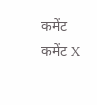कमेंट
कमेंट X